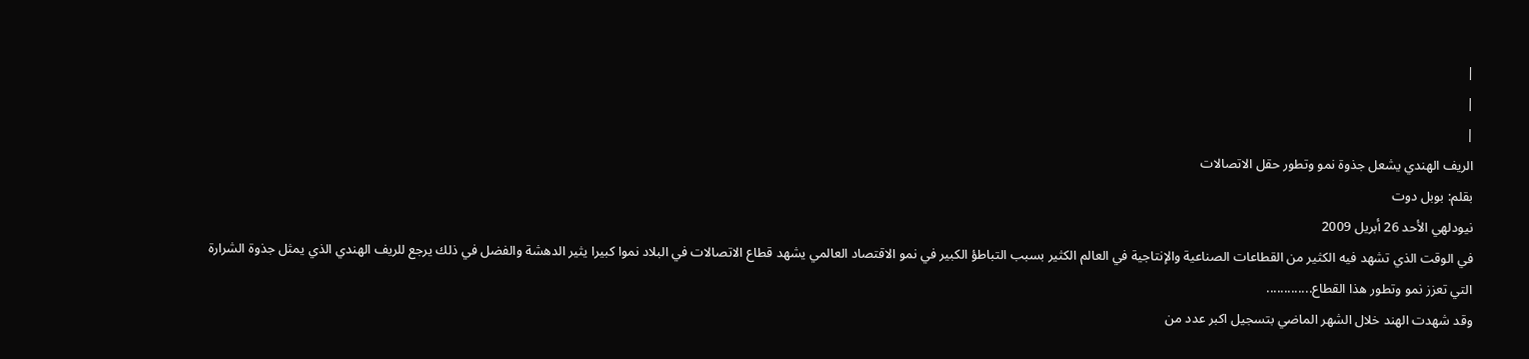|
|
|
الريف الهندي يشعل جذوة نمو وتطور حقل الاتصالات
بقلم: بوبل دوت
نيودلهي الأحد 26 أبريل 2009
في الوقت الذي تشهد فيه الكثير من القطاعات الصناعية والإنتاجية في العالم الكثير بسبب التباطؤ الكبير في نمو الاقتصاد العالمي يشهد قطاع الاتصالات في البلاد نموا كبيرا يثير الدهشة والفضل في ذلك يرجع للريف الهندي الذي يمثل جذوة الشرارة التي تعزز نمو وتطور هذا القطاع.............
وقد شهدت الهند خلال الشهر الماضي بتسجيل اكبر عدد من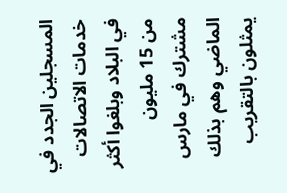المسجلين الجدد في خدمات الاتصالات في البلاد وبلغوا أكثر من 15 مليون مشترك في مارس الماضي وهم بذلك يمثلون بالتقريب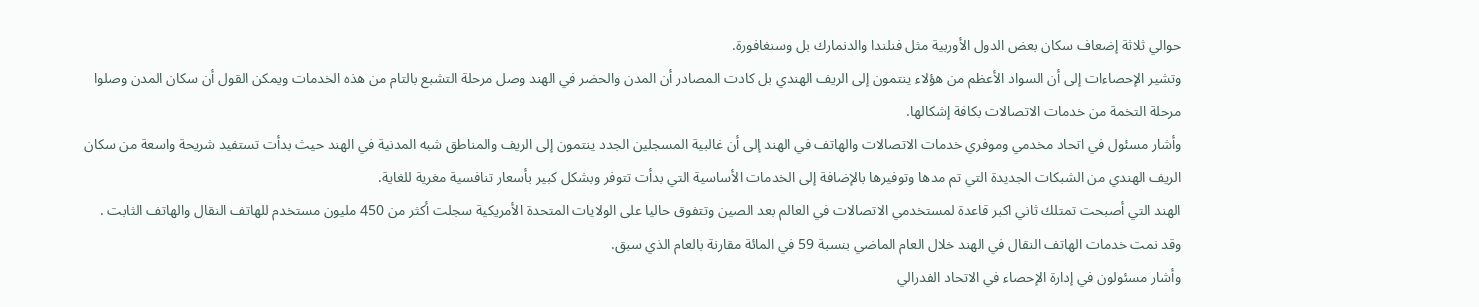حوالي ثلاثة إضعاف سكان بعض الدول الأوربية مثل فنلندا والدنمارك بل وسنغافورة.
وتشير الإحصاءات إلى أن السواد الأعظم من هؤلاء ينتمون إلى الريف الهندي بل كادت المصادر أن المدن والحضر في الهند وصل مرحلة التشبع بالتام من هذه الخدمات ويمكن القول أن سكان المدن وصلوا مرحلة التخمة من خدمات الاتصالات بكافة إشكالها.
وأشار مسئول في اتحاد مخدمي وموفري خدمات الاتصالات والهاتف في الهند إلى أن غالبية المسجلين الجدد ينتمون إلى الريف والمناطق شبه المدنية في الهند حيث بدأت تستفيد شريحة واسعة من سكان الريف الهندي من الشبكات الجديدة التي تم مدها وتوفيرها بالإضافة إلى الخدمات الأساسية التي بدأت تتوفر وبشكل كبير بأسعار تنافسية مغرية للغاية.
الهند التي أصبحت تمتلك ثاني اكبر قاعدة لمستخدمي الاتصالات في العالم بعد الصين وتتفوق حاليا على الولايات المتحدة الأمريكية سجلت أكثر من 450 مليون مستخدم للهاتف النقال والهاتف الثابت .
وقد نمت خدمات الهاتف النقال في الهند خلال العام الماضي بنسبة 59 في المائة مقارنة بالعام الذي سبق.
وأشار مسئولون في إدارة الإحصاء في الاتحاد الفدرالي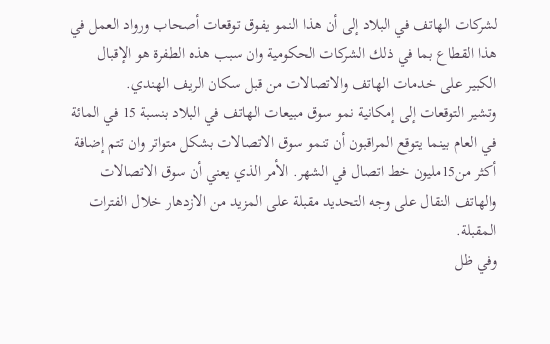لشركات الهاتف في البلاد إلى أن هذا النمو يفوق توقعات أصحاب ورواد العمل في هذا القطاع بما في ذلك الشركات الحكومية وان سبب هذه الطفرة هو الإقبال الكبير على خدمات الهاتف والاتصالات من قبل سكان الريف الهندي.
وتشير التوقعات إلى إمكانية نمو سوق مبيعات الهاتف في البلاد بنسبة 15 في المائة في العام بينما يتوقع المراقبون أن تنمو سوق الاتصالات بشكل متواتر وان تتم إضافة أكثر من15مليون خط اتصال في الشهر. الأمر الذي يعني أن سوق الاتصالات والهاتف النقال على وجه التحديد مقبلة على المزيد من الازدهار خلال الفترات المقبلة.
وفي ظل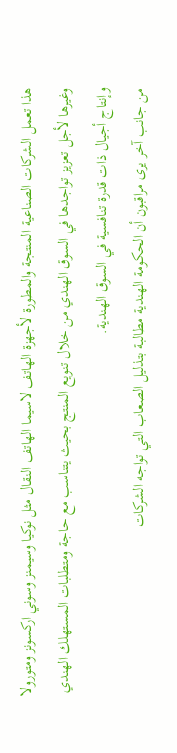هذا تعمل الشركات الصناعية المنتجة والمطورة لأجهزة الهاتف لاسيما الهاتف النقال مثل نوكيا وسيمنز وسوني اركسونز ومتورولا وغيرها لأجل تعزيز تواجدها في السوق الهندي من خلال تنويع المنتج بحيث يتناسب مع حاجة ومتطلبات المستهلك الهندي وإنتاج أجيال ذات قدرة تنافسية في السوق الهندية.
من جانب آخر يرى مراقبون أن الحكومة الهندية مطالبة بتذليل الصعاب التي تواجه الشركات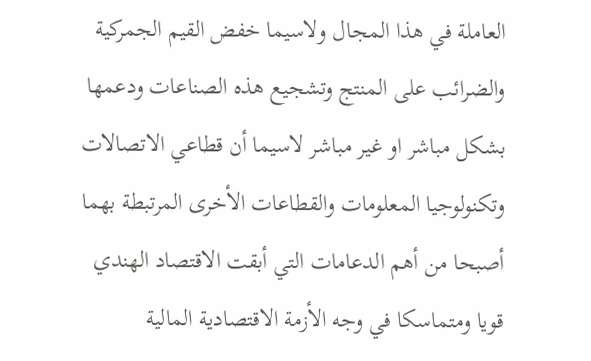العاملة في هذا المجال ولاسيما خفض القيم الجمركية والضرائب على المنتج وتشجيع هذه الصناعات ودعمها بشكل مباشر او غير مباشر لاسيما أن قطاعي الاتصالات وتكنولوجيا المعلومات والقطاعات الأخرى المرتبطة بهما أصبحا من أهم الدعامات التي أبقت الاقتصاد الهندي قويا ومتماسكا في وجه الأزمة الاقتصادية المالية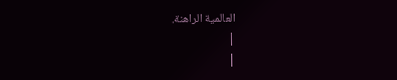العالمية الراهنة.
|
|